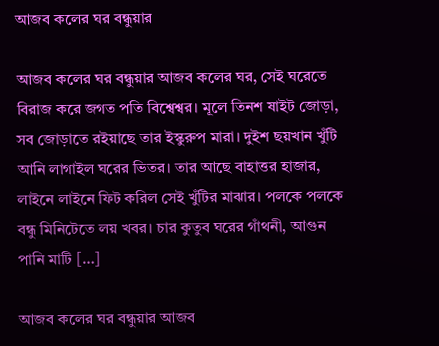আজব কলের ঘর বন্ধুয়ার

আজব কলের ঘর বন্ধুয়ার আজব কলের ঘর, সেই ঘরেতে বিরাজ করে জগত পতি বিশ্বেশ্বর। মূলে তিনশ ষাইট জোড়া, সব জোড়াতে রইয়াছে তার ইস্কুরুপ মারা। দুইশ ছয়খান খুঁটি আনি লাগাইল ঘরের ভিতর। তার আছে বাহাত্তর হাজার, লাইনে লাইনে ফিট করিল সেই খুঁটির মাঝার। পলকে পলকে বন্ধু মিনিটেতে লয় খবর। চার কুতুব ঘরের গাঁথনী, আগুন পানি মাটি […]

আজব কলের ঘর বন্ধুয়ার আজব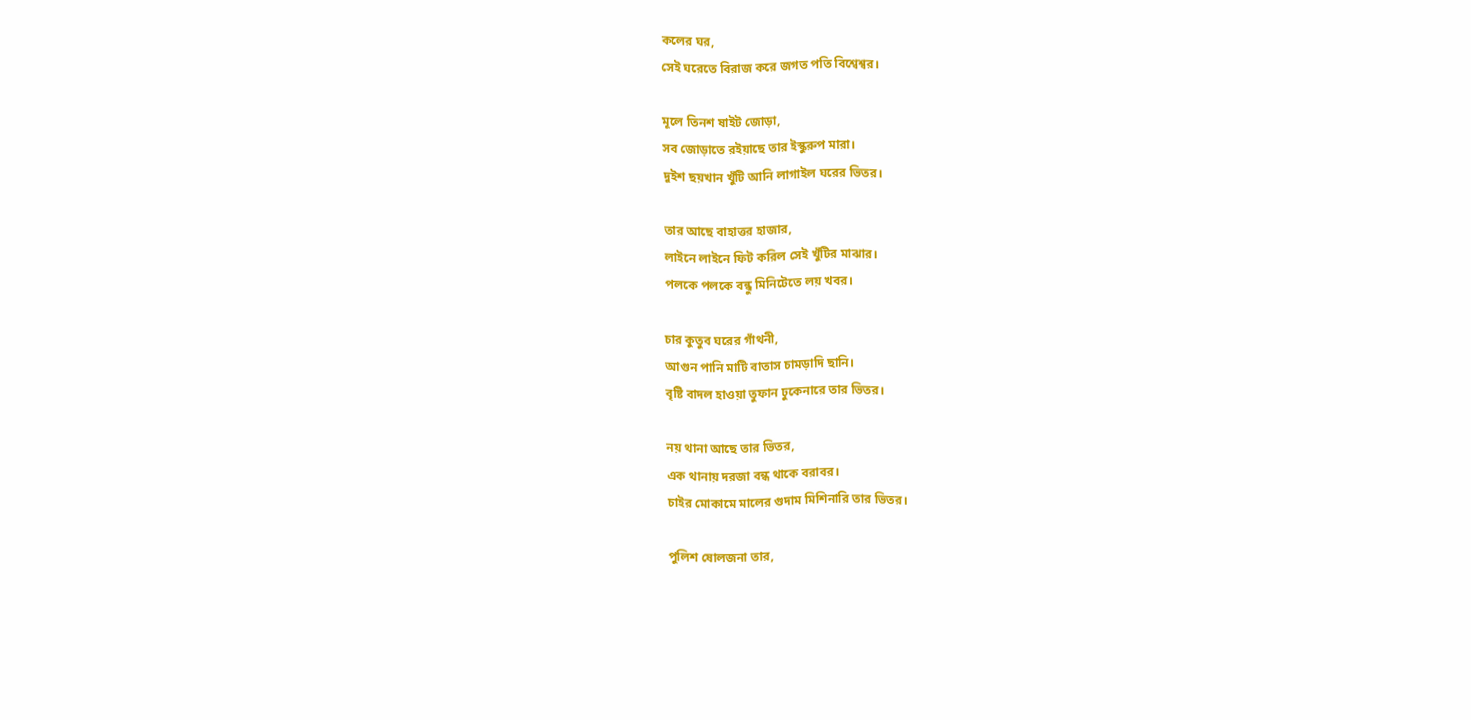কলের ঘর,
সেই ঘরেতে বিরাজ করে জগত পতি বিশ্বেশ্বর।

মূলে তিনশ ষাইট জোড়া,
সব জোড়াতে রইয়াছে তার ইস্কুরুপ মারা।
দুইশ ছয়খান খুঁটি আনি লাগাইল ঘরের ভিতর।

তার আছে বাহাত্তর হাজার,
লাইনে লাইনে ফিট করিল সেই খুঁটির মাঝার।
পলকে পলকে বন্ধু মিনিটেতে লয় খবর।

চার কুতুব ঘরের গাঁথনী,
আগুন পানি মাটি বাতাস চামড়াদি ছানি।
বৃষ্টি বাদল হাওয়া তুফান ঢুকেনারে তার ভিতর।

নয় থানা আছে তার ভিতর,
এক থানায় দরজা বন্ধ থাকে বরাবর।
চাইর মোকামে মালের গুদাম মিশিনারি তার ভিতর।

পুলিশ ষোলজনা তার,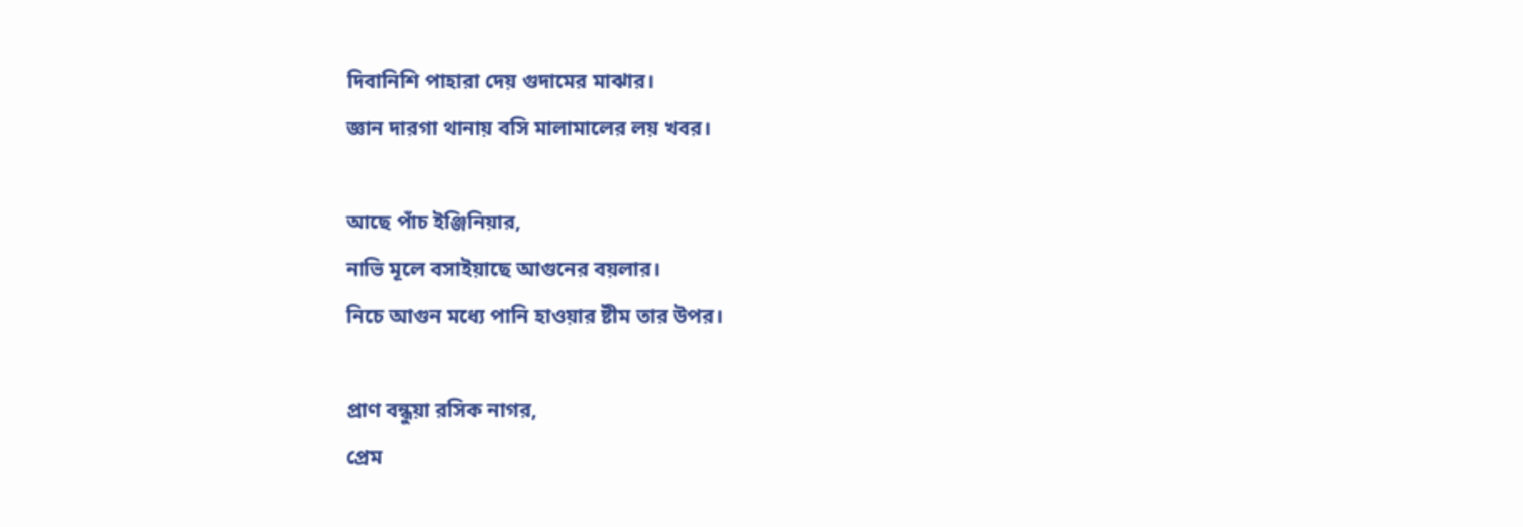দিবানিশি পাহারা দেয় গুদামের মাঝার।
জ্ঞান দারগা থানায় বসি মালামালের লয় খবর।

আছে পাঁচ ইঞ্জিনিয়ার,
নাভি মূলে বসাইয়াছে আগুনের বয়লার।
নিচে আগুন মধ্যে পানি হাওয়ার ষ্টীম তার উপর।

প্রাণ বন্ধুয়া রসিক নাগর,
প্রেম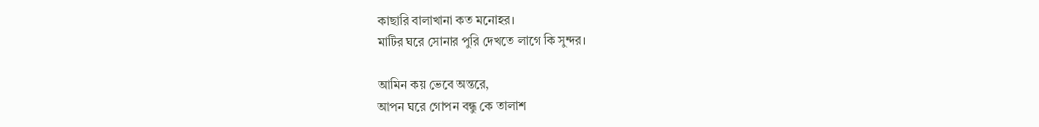কাছারি বালাখানা কত মনোহর।
মাটির ঘরে সোনার পুরি দেখতে লাগে কি সুন্দর।

আমিন কয় ভেবে অন্তরে,
আপন ঘরে গোপন বন্ধু কে তালাশ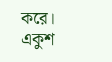করে।
একুশ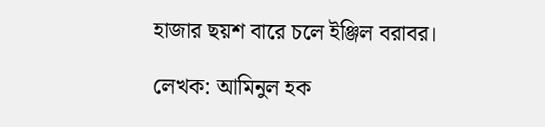হাজার ছয়শ বারে চলে ইঞ্জিল বরাবর।

লেখক: আমিনুল হক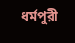ধর্মপুরী